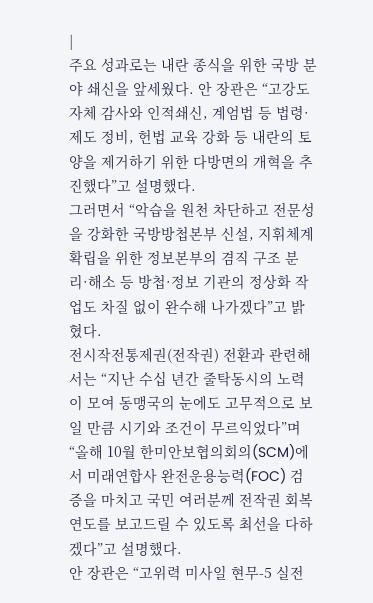|
주요 성과로는 내란 종식을 위한 국방 분야 쇄신을 앞세웠다. 안 장관은 “고강도 자체 감사와 인적쇄신, 계엄법 등 법령·제도 정비, 헌법 교육 강화 등 내란의 토양을 제거하기 위한 다방면의 개혁을 추진했다”고 설명했다.
그러면서 “악습을 원천 차단하고 전문성을 강화한 국방방첩본부 신설, 지휘체계 확립을 위한 정보본부의 겸직 구조 분리·해소 등 방첩·정보 기관의 정상화 작업도 차질 없이 완수해 나가겠다”고 밝혔다.
전시작전통제권(전작권) 전환과 관련해서는 “지난 수십 년간 줄탁동시의 노력이 모여 동맹국의 눈에도 고무적으로 보일 만큼 시기와 조건이 무르익었다”며 “올해 10월 한미안보협의회의(SCM)에서 미래연합사 완전운용능력(FOC) 검증을 마치고 국민 여러분께 전작권 회복 연도를 보고드릴 수 있도록 최선을 다하겠다”고 설명했다.
안 장관은 “고위력 미사일 현무-5 실전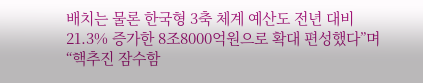배치는 물론 한국형 3축 체계 예산도 전년 대비 21.3% 증가한 8조8000억원으로 확대 편성했다”며 “핵추진 잠수함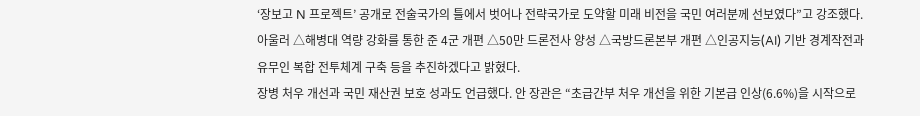‘장보고 N 프로젝트’ 공개로 전술국가의 틀에서 벗어나 전략국가로 도약할 미래 비전을 국민 여러분께 선보였다”고 강조했다.
아울러 △해병대 역량 강화를 통한 준 4군 개편 △50만 드론전사 양성 △국방드론본부 개편 △인공지능(AI) 기반 경계작전과 유무인 복합 전투체계 구축 등을 추진하겠다고 밝혔다.
장병 처우 개선과 국민 재산권 보호 성과도 언급했다. 안 장관은 “초급간부 처우 개선을 위한 기본급 인상(6.6%)을 시작으로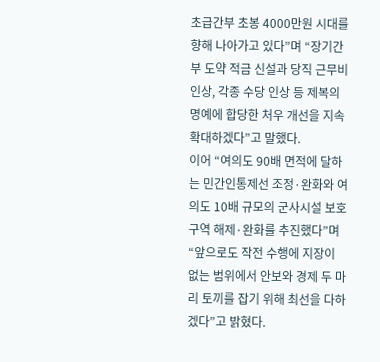초급간부 초봉 4000만원 시대를 향해 나아가고 있다”며 “장기간부 도약 적금 신설과 당직 근무비 인상, 각종 수당 인상 등 제복의 명예에 합당한 처우 개선을 지속 확대하겠다”고 말했다.
이어 “여의도 90배 면적에 달하는 민간인통제선 조정·완화와 여의도 10배 규모의 군사시설 보호구역 해제·완화를 추진했다”며 “앞으로도 작전 수행에 지장이 없는 범위에서 안보와 경제 두 마리 토끼를 잡기 위해 최선을 다하겠다”고 밝혔다.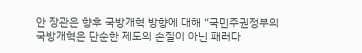안 장관은 향후 국방개혁 방향에 대해 “국민주권정부의 국방개혁은 단순한 제도의 손질이 아닌 패러다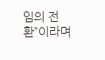임의 전환”이라며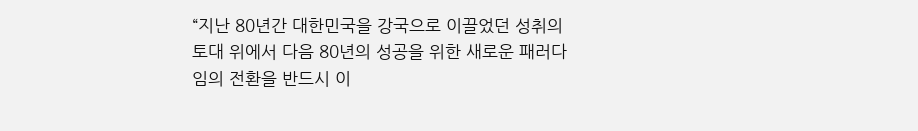“지난 80년간 대한민국을 강국으로 이끌었던 성취의 토대 위에서 다음 80년의 성공을 위한 새로운 패러다임의 전환을 반드시 이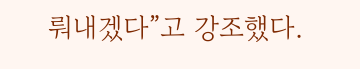뤄내겠다”고 강조했다.